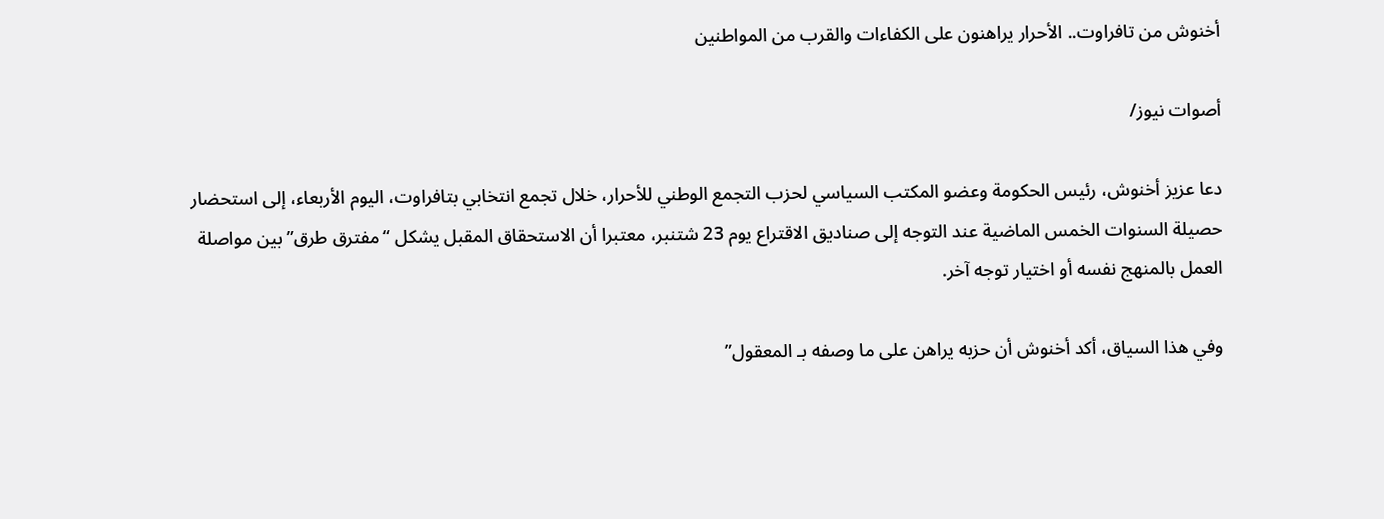أخنوش من تافراوت.. الأحرار يراهنون على الكفاءات والقرب من المواطنين

أصوات نيوز/

دعا عزيز أخنوش، رئيس الحكومة وعضو المكتب السياسي لحزب التجمع الوطني للأحرار، خلال تجمع انتخابي بتافراوت، اليوم الأربعاء، إلى استحضار حصيلة السنوات الخمس الماضية عند التوجه إلى صناديق الاقتراع يوم 23 شتنبر، معتبرا أن الاستحقاق المقبل يشكل “مفترق طرق” بين مواصلة العمل بالمنهج نفسه أو اختيار توجه آخر.

وفي هذا السياق، أكد أخنوش أن حزبه يراهن على ما وصفه بـ المعقول”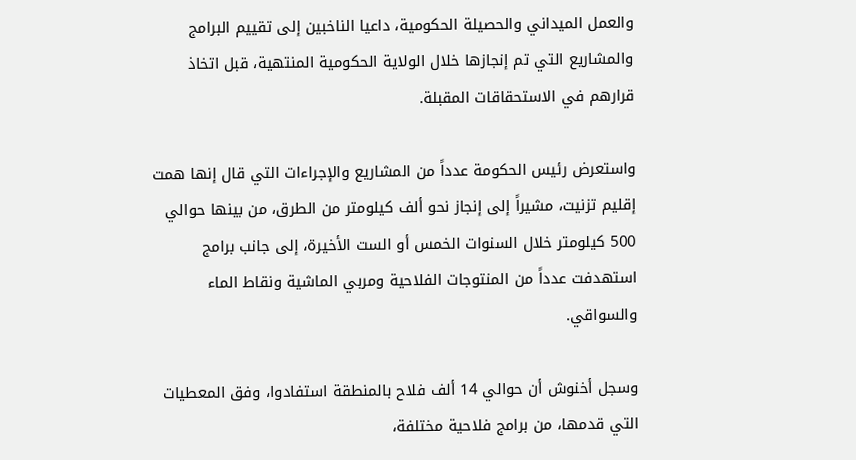والعمل الميداني والحصيلة الحكومية، داعيا الناخبين إلى تقييم البرامج والمشاريع التي تم إنجازها خلال الولاية الحكومية المنتهية، قبل اتخاذ قرارهم في الاستحقاقات المقبلة.

واستعرض رئيس الحكومة عدداً من المشاريع والإجراءات التي قال إنها همت إقليم تزنيت، مشيراً إلى إنجاز نحو ألف كيلومتر من الطرق، من بينها حوالي 500 كيلومتر خلال السنوات الخمس أو الست الأخيرة، إلى جانب برامج استهدفت عدداً من المنتوجات الفلاحية ومربي الماشية ونقاط الماء والسواقي.

وسجل أخنوش أن حوالي 14 ألف فلاح بالمنطقة استفادوا، وفق المعطيات التي قدمها، من برامج فلاحية مختلفة،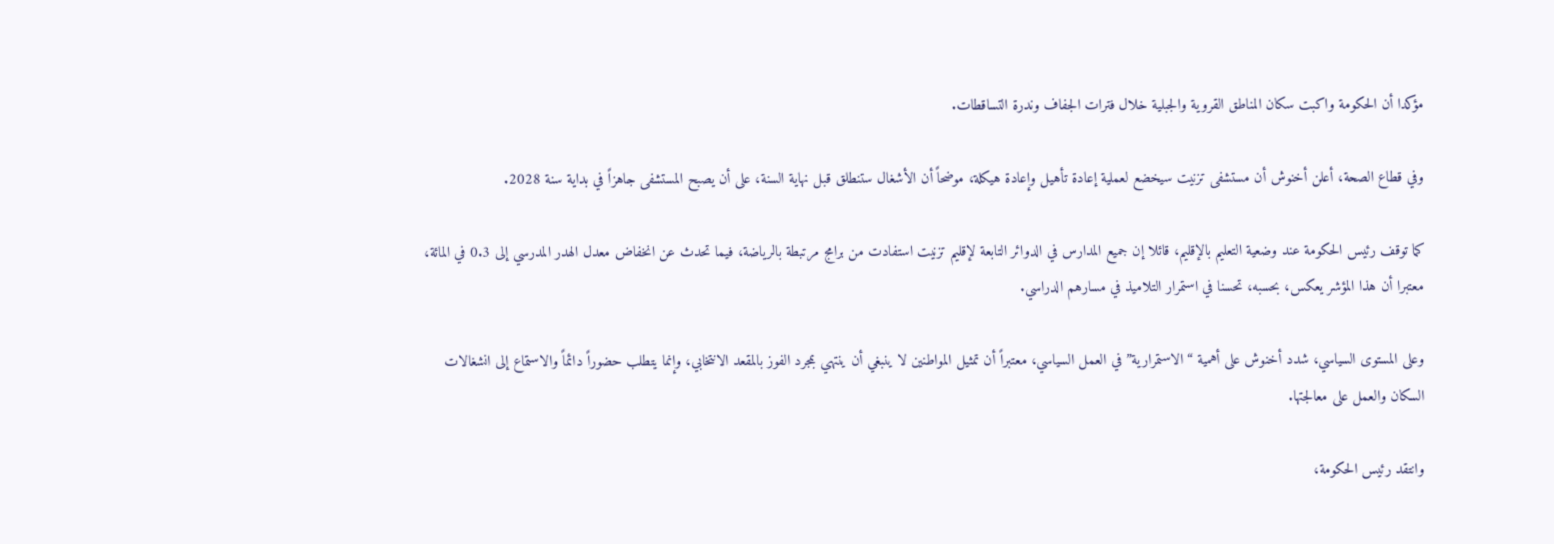مؤكدا أن الحكومة واكبت سكان المناطق القروية والجبلية خلال فترات الجفاف وندرة التساقطات.

وفي قطاع الصحة، أعلن أخنوش أن مستشفى تزنيت سيخضع لعملية إعادة تأهيل وإعادة هيكلة، موضحاً أن الأشغال ستنطلق قبل نهاية السنة، على أن يصبح المستشفى جاهزاً في بداية سنة 2028.

كما توقف رئيس الحكومة عند وضعية التعليم بالإقليم، قائلا إن جميع المدارس في الدوائر التابعة لإقليم تزنيت استفادت من برامج مرتبطة بالرياضة، فيما تحدث عن انخفاض معدل الهدر المدرسي إلى 0.3 في المائة، معتبرا أن هذا المؤشر يعكس، بحسبه، تحسنا في استمرار التلاميذ في مسارهم الدراسي.

وعلى المستوى السياسي، شدد أخنوش على أهمية “الاستمرارية” في العمل السياسي، معتبراً أن تمثيل المواطنين لا ينبغي أن ينتهي بمجرد الفوز بالمقعد الانتخابي، وإنما يتطلب حضوراً دائماً والاستماع إلى انشغالات السكان والعمل على معالجتها.

وانتقد رئيس الحكومة،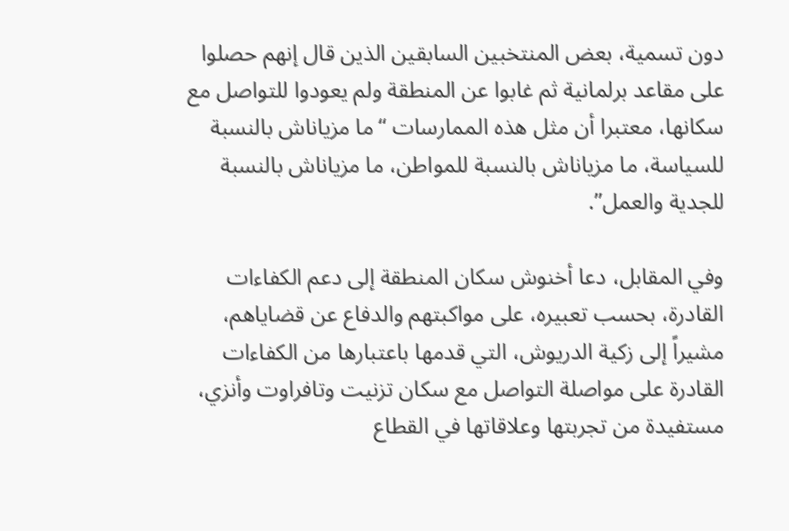دون تسمية، بعض المنتخبين السابقين الذين قال إنهم حصلوا على مقاعد برلمانية ثم غابوا عن المنطقة ولم يعودوا للتواصل مع سكانها، معتبرا أن مثل هذه الممارسات “ما مزياناش بالنسبة للسياسة، ما مزياناش بالنسبة للمواطن، ما مزياناش بالنسبة للجدية والعمل”.

وفي المقابل، دعا أخنوش سكان المنطقة إلى دعم الكفاءات القادرة، بحسب تعبيره، على مواكبتهم والدفاع عن قضاياهم، مشيراً إلى زكية الدريوش، التي قدمها باعتبارها من الكفاءات القادرة على مواصلة التواصل مع سكان تزنيت وتافراوت وأنزي، مستفيدة من تجربتها وعلاقاتها في القطاع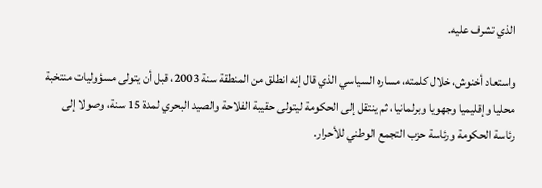الذي تشرف عليه.

واستعاد أخنوش، خلال كلمته، مساره السياسي الذي قال إنه انطلق من المنطقة سنة 2003، قبل أن يتولى مسؤوليات منتخبة محليا وإقليميا وجهويا وبرلمانيا، ثم ينتقل إلى الحكومة ليتولى حقيبة الفلاحة والصيد البحري لمدة 15 سنة، وصولا إلى رئاسة الحكومة ورئاسة حزب التجمع الوطني للأحرار.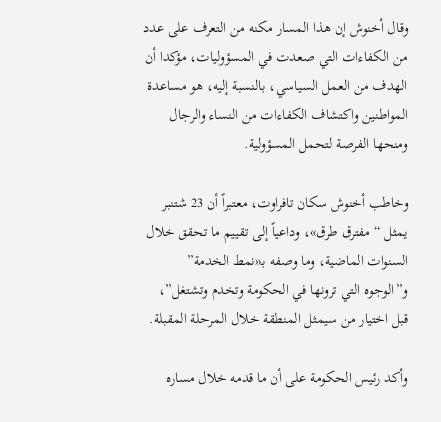وقال أخنوش إن هذا المسار مكنه من التعرف على عدد من الكفاءات التي صعدت في المسؤوليات، مؤكدا أن الهدف من العمل السياسي، بالنسبة إليه، هو مساعدة المواطنين واكتشاف الكفاءات من النساء والرجال ومنحها الفرصة لتحمل المسؤولية.

وخاطب أخنوش سكان تافراوت، معتبراً أن 23 شتنبر يمثل “مفترق طرق»، وداعياً إلى تقييم ما تحقق خلال السنوات الماضية، وما وصفه بـ«نمط الخدمة” و”الوجوه التي ترونها في الحكومة وتخدم وتشتغل”، قبل اختيار من سيمثل المنطقة خلال المرحلة المقبلة.

وأكد رئيس الحكومة على أن ما قدمه خلال مساره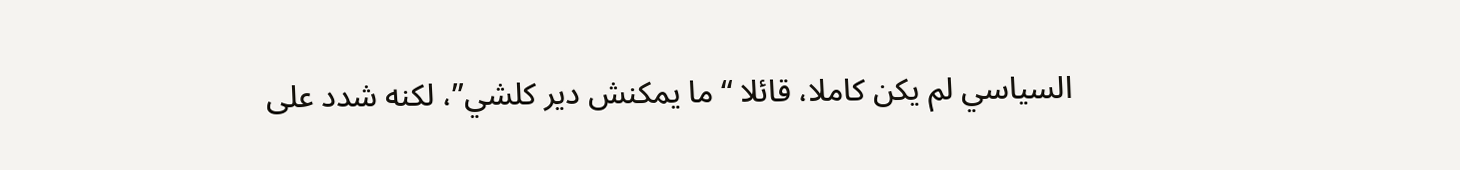السياسي لم يكن كاملا، قائلا “ما يمكنش دير كلشي”، لكنه شدد على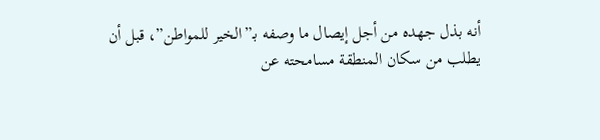أنه بذل جهده من أجل إيصال ما وصفه بـ”الخير للمواطن”، قبل أن يطلب من سكان المنطقة مسامحته عن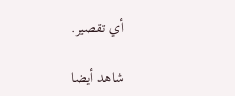أي تقصير.

شاهد أيضا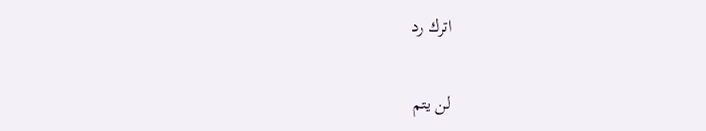اترك رد

لن يتم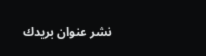نشر عنوان بريدك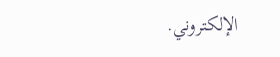الإلكتروني.